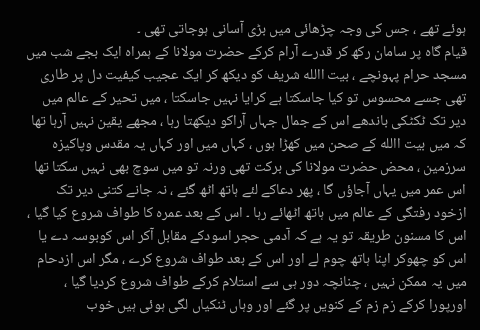ہوئے تھے ، جس کی وجہ چڑھائی میں بڑی آسانی ہوجاتی تھی ۔
قیام گاہ پر سامان رکھ کر قدرے آرام کرکے حضرت مولانا کے ہمراہ ایک بجے شب میں مسجد حرام پہونچے ، بیت االله شریف کو دیکھ کر ایک عجیب کیفیت دل پر طاری تھی جسے محسوس تو کیا جاسکتا ہے کرایا نہیں جاسکتا ، میں تحیر کے عالم میں دیر تک ٹکٹکی باندھے اس کے جمال جہاں آراکو دیکھتا رہا ، مجھے یقین نہیں آرہا تھا کہ میں بیت االله کے صحن میں کھڑا ہوں ، کہاں میں اور کہاں یہ مقدس وپاکیزہ سرزمین ، محض حضرت مولانا کی برکت تھی ورنہ تو میں سوچ بھی نہیں سکتا تھا اس عمر میں یہاں آجاؤں گا ، پھر دعاکے لئے ہاتھ اٹھ گئے ، نہ جانے کتنی دیر تک ازخود رفتگی کے عالم میں ہاتھ اٹھائے رہا ۔ اس کے بعد عمرہ کا طواف شروع کیا گیا ، اس کا مسنون طریقہ تو یہ ہے کہ آدمی حجر اسودکے مقابل آکر اس کوبوسہ دے یا اس کو چھوکر اپنا ہاتھ چوم لے اور اس کے بعد طواف شروع کرے ، مگر اس ازدحام میں یہ ممکن نہیں ، چنانچہ دور ہی سے استلام کرکے طواف شروع کردیا گیا ، اورپورا کرکے زم زم کے کنویں پر گئے اور وہاں ٹنکیاں لگی ہوئی ہیں خوب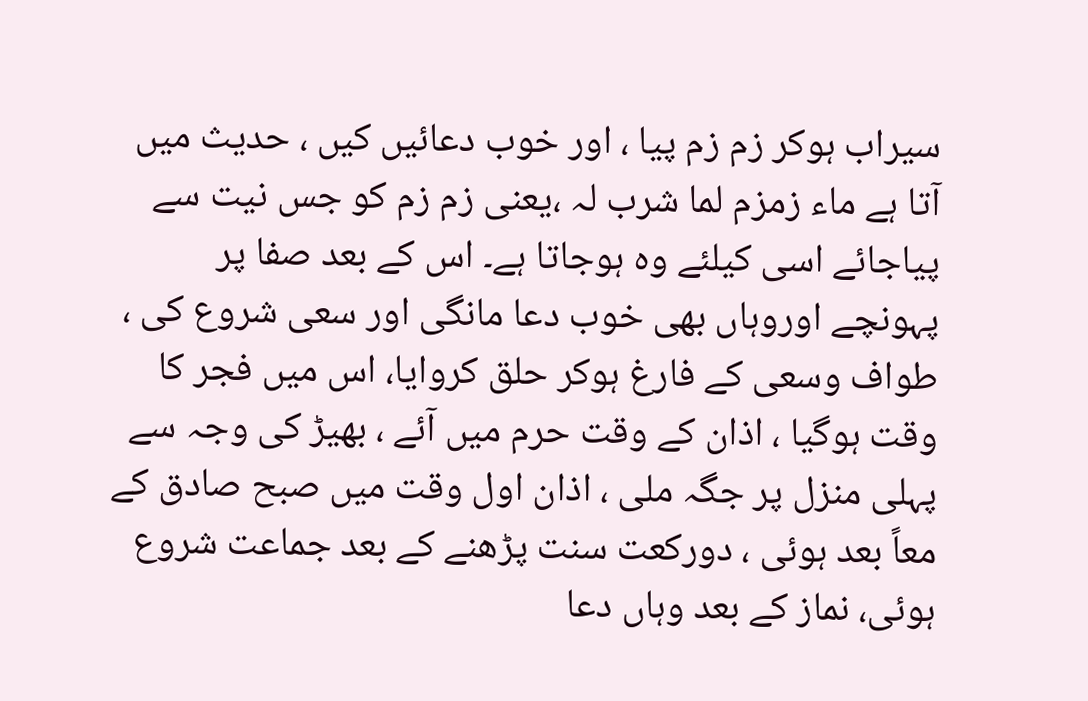سیراب ہوکر زم زم پیا ، اور خوب دعائیں کیں ، حدیث میں آتا ہے ماء زمزم لما شرب لہ ،یعنی زم زم کو جس نیت سے پیاجائے اسی کیلئے وہ ہوجاتا ہے۔ اس کے بعد صفا پر پہونچے اوروہاں بھی خوب دعا مانگی اور سعی شروع کی ، طواف وسعی کے فارغ ہوکر حلق کروایا، اس میں فجر کا وقت ہوگیا ، اذان کے وقت حرم میں آئے ، بھیڑ کی وجہ سے پہلی منزل پر جگہ ملی ، اذان اول وقت میں صبح صادق کے معاً بعد ہوئی ، دورکعت سنت پڑھنے کے بعد جماعت شروع ہوئی، نماز کے بعد وہاں دعا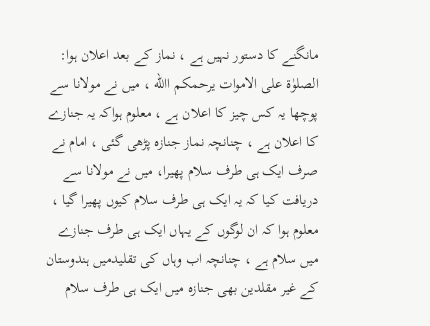مانگنے کا دستور نہیں ہے ، نماز کے بعد اعلان ہوا: الصلوٰۃ علی الاموات یرحمکم االله ، میں نے مولانا سے پوچھا یہ کس چیز کا اعلان ہے ، معلوم ہواکہ یہ جنازے کا اعلان ہے ، چنانچہ نماز جنازہ پڑھی گئی ، امام نے صرف ایک ہی طرف سلام پھیرا، میں نے مولانا سے دریافت کیا کہ یہ ایک ہی طرف سلام کیوں پھیرا گیا ، معلوم ہوا کہ ان لوگوں کے یہاں ایک ہی طرف جنازے میں سلام ہے ، چنانچہ اب وہاں کی تقلیدمیں ہندوستان کے غیر مقلدین بھی جنازہ میں ایک ہی طرف سلام